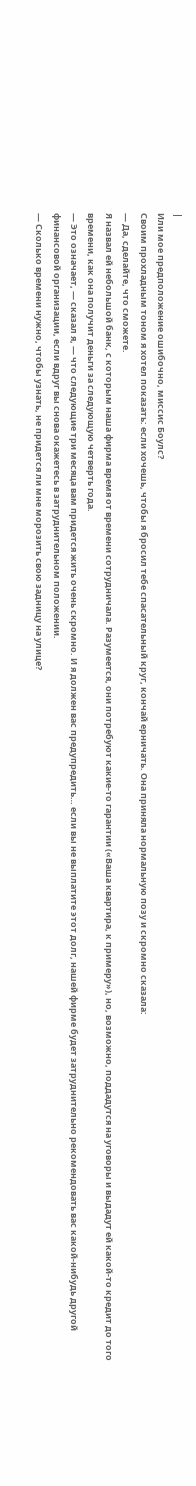|
Или мое предположение ошибочно, миссис Боулс?
Своим прохладным тоном я хотел показать: если хочешь, чтобы я бросил тебе спасательный круг, кончай ерничать. Она приняла нормальную позу и скромно сказала:
— Да, сделайте, что сможете.
Я назвал ей небольшой банк, с которым наша фирма время от времени сотрудничала. Разумеется, они потребуют какие-то гарантии («Ваша квартира, к примеру»), но, возможно, поддадутся на уговоры и выдадут ей какой-то кредит до того времени, как она получит деньги за следующую четверть года.
— Это означает, — сказал я, — что следующие три месяца вам придется жить очень скромно. И я должен вас предупредить… если вы не выплатите этот долг, нашей фирме будет затруднительно рекомендовать вас какой-нибудь другой финансовой организации, если вдруг вы снова окажетесь в затруднительном положении.
— Сколько времени нужно, чтобы узнать, не придется ли мне морозить свою задницу на улице?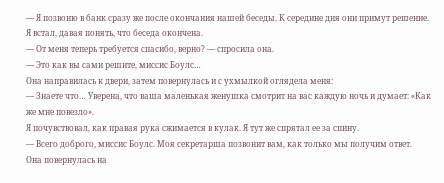— Я позвоню в банк сразу же после окончания нашей беседы. К середине дня они примут решение.
Я встал, давая понять, что беседа окончена.
— От меня теперь требуется спасибо, верно? — спросила она.
— Это как вы сами решите, миссис Боулс…
Она направилась к двери, затем повернулась и с ухмылкой оглядела меня:
— Знаете что… Уверена, что ваша маленькая женушка смотрит на вас каждую ночь и думает: «Как же мне повезло».
Я почувствовал, как правая рука сжимается в кулак. Я тут же спрятал ее за спину.
— Всего доброго, миссис Боулс. Моя секретарша позвонит вам, как только мы получим ответ.
Она повернулась на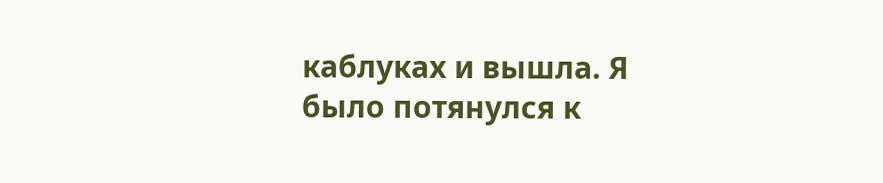каблуках и вышла. Я было потянулся к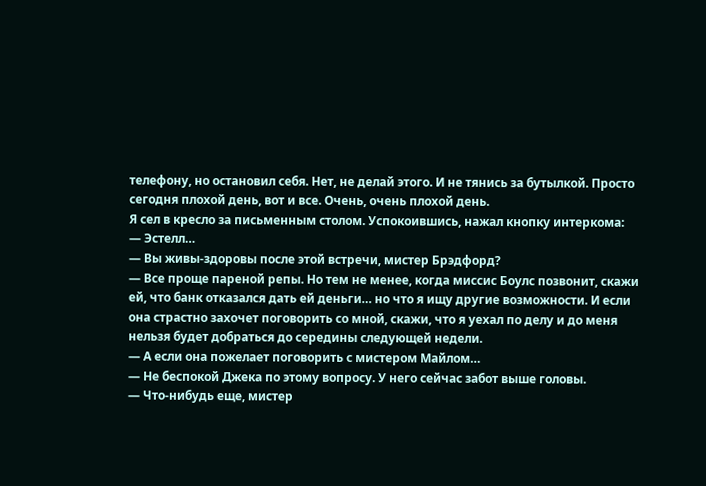телефону, но остановил себя. Нет, не делай этого. И не тянись за бутылкой. Просто сегодня плохой день, вот и все. Очень, очень плохой день.
Я сел в кресло за письменным столом. Успокоившись, нажал кнопку интеркома:
— Эстелл…
— Вы живы-здоровы после этой встречи, мистер Брэдфорд?
— Все проще пареной репы. Но тем не менее, когда миссис Боулс позвонит, скажи ей, что банк отказался дать ей деньги… но что я ищу другие возможности. И если она страстно захочет поговорить со мной, скажи, что я уехал по делу и до меня нельзя будет добраться до середины следующей недели.
— А если она пожелает поговорить с мистером Майлом…
— Не беспокой Джека по этому вопросу. У него сейчас забот выше головы.
— Что-нибудь еще, мистер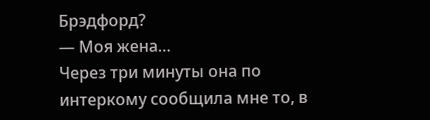Брэдфорд?
— Моя жена…
Через три минуты она по интеркому сообщила мне то, в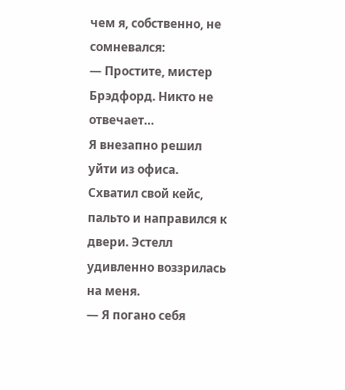чем я, собственно, не сомневался:
— Простите, мистер Брэдфорд. Никто не отвечает…
Я внезапно решил уйти из офиса. Схватил свой кейс, пальто и направился к двери. Эстелл удивленно воззрилась на меня.
— Я погано себя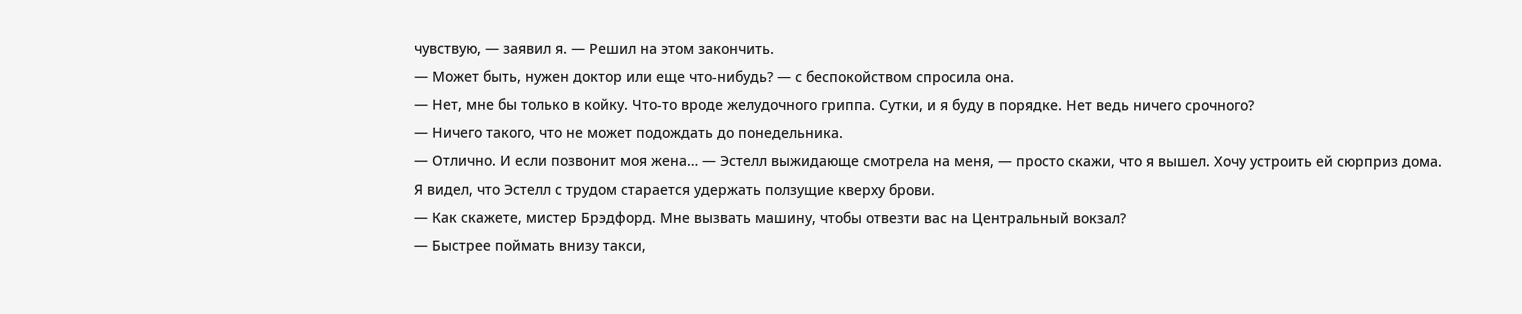чувствую, — заявил я. — Решил на этом закончить.
— Может быть, нужен доктор или еще что-нибудь? — с беспокойством спросила она.
— Нет, мне бы только в койку. Что-то вроде желудочного гриппа. Сутки, и я буду в порядке. Нет ведь ничего срочного?
— Ничего такого, что не может подождать до понедельника.
— Отлично. И если позвонит моя жена… — Эстелл выжидающе смотрела на меня, — просто скажи, что я вышел. Хочу устроить ей сюрприз дома.
Я видел, что Эстелл с трудом старается удержать ползущие кверху брови.
— Как скажете, мистер Брэдфорд. Мне вызвать машину, чтобы отвезти вас на Центральный вокзал?
— Быстрее поймать внизу такси,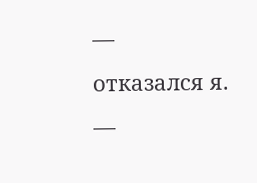— отказался я.
—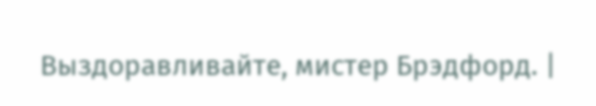Выздоравливайте, мистер Брэдфорд. |